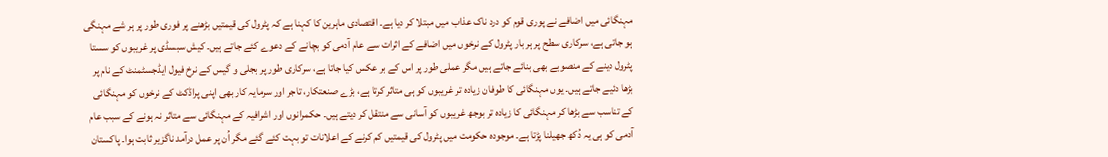مہنگائی میں اضافے نے پوری قوم کو درد ناک عذاب میں مبتلا کر دیا ہے۔ اقتصادی ماہرین کا کہنا ہے کہ پٹرول کی قیمتیں بڑھنے پر فوری طور پر ہر شے مہنگی ہو جاتی ہے، سرکاری سطح پر ہر بار پٹرول کے نرخوں میں اضافے کے اثرات سے عام آدمی کو بچانے کے دعوے کئے جاتے ہیں۔ کیش سبسڈی پر غریبوں کو سستا پٹرول دینے کے منصوبے بھی بنائے جاتے ہیں مگر عملی طور پر اس کے بر عکس کیا جاتا ہے، سرکاری طور پر بجلی و گیس کے نرخ فیول ایڈجسٹمنٹ کے نام پر بڑھا دئیے جاتے ہیں۔ یوں مہنگائی کا طوفان زیادہ تر غریبوں کو ہی متاثر کرتا ہے، بڑے صنعتکار، تاجر اور سرمایہ کار بھی اپنی پراڈکٹ کے نرخوں کو مہنگائی کے تناسب سے بڑھا کر مہنگائی کا زیادہ تر بوجھ غریبوں کو آسانی سے منتقل کر دیتے ہیں۔ حکمرانوں اور اشرافیہ کے مہنگائی سے متاثر نہ ہونے کے سبب عام آدمی کو ہی یہ دُکھ جھیلنا پڑتا ہے۔ موجودہ حکومت میں پٹرول کی قیمتیں کم کرنے کے اعلانات تو بہت کئے گئے مگر اُن پر عمل درآمد ناگزیر ثابت ہوا۔ پاکستان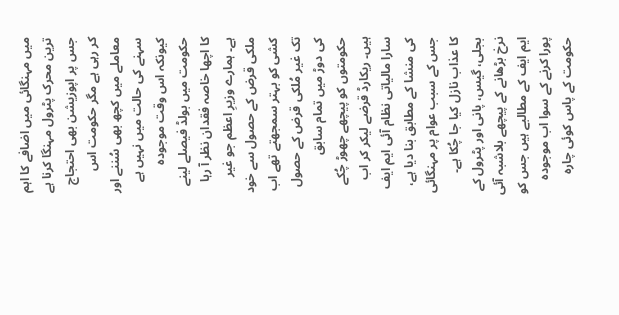میں مہنگائی میں اضافے کا اہم ترین محرک پٹرول مہنگا کرنا ہے جس پر اپوزیشن بھی احتجاج کر رہی ہے مگر حکومت اس معاملے میں کچھ بھی سُننے اور سہنے کی حالت میں نہیں ہے کیونکہ اس وقت موجودہ حکومت میں بولڈ فیصلے لینے کا اچھا خاصہ فقدان نظر آ رہا ہے۔ ہمارے وزیرِ اعظم جو غیر ملکی قرض کے حصول سے خود کشی کو بہتر سمجھتے تھے اب تک غیر مُلکی قرض کے حصول کی دوڑ میں تمام سابق حکومتوں کو پیچھے چھوڑ چُکے ہیں۔ ریکارڈ قرضے لیکر کر اب سارا مالیاتی نظام آئی ایم ایف کی منشا کے مطابق بنا دیا ہے، جس کے سبب عوام پر مہنگائی کا عذاب نازل کیا جا چُکا ہے۔ بجلی، گیس، پانی اور پٹرول کے نرخ بڑھانے کے پیچھے بلاشبہ آئی ایم ایف کے مطالبے ہیں جس کو پورا کرنے کے سوا اب موجودہ حکومت کے پاس کوئی چارہ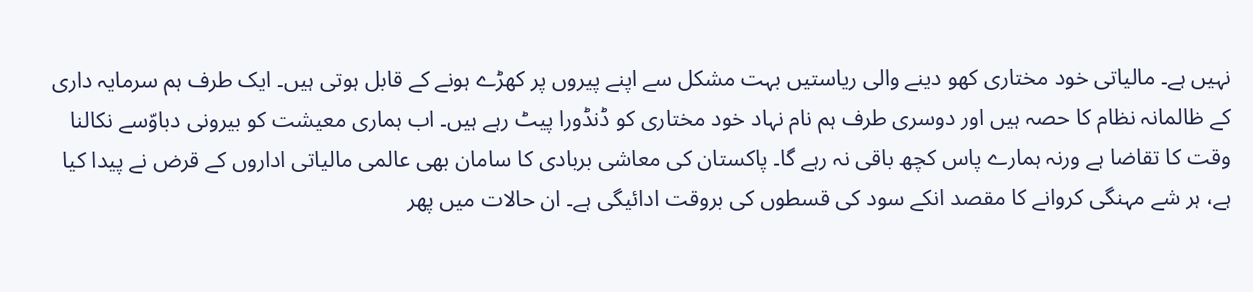نہیں ہے۔ مالیاتی خود مختاری کھو دینے والی ریاستیں بہت مشکل سے اپنے پیروں پر کھڑے ہونے کے قابل ہوتی ہیں۔ ایک طرف ہم سرمایہ داری کے ظالمانہ نظام کا حصہ ہیں اور دوسری طرف ہم نام نہاد خود مختاری کو ڈنڈورا پیٹ رہے ہیں۔ اب ہماری معیشت کو بیرونی دباوّسے نکالنا وقت کا تقاضا ہے ورنہ ہمارے پاس کچھ باقی نہ رہے گا۔ پاکستان کی معاشی بربادی کا سامان بھی عالمی مالیاتی اداروں کے قرض نے پیدا کیا ہے، ہر شے مہنگی کروانے کا مقصد انکے سود کی قسطوں کی بروقت ادائیگی ہے۔ ان حالات میں پھر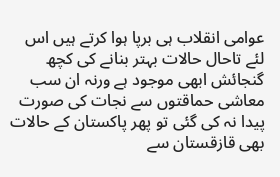عوامی انقلاب ہی برپا ہوا کرتے ہیں اس لئے تاحال حالات بہتر بنانے کی کچھ گنجائش ابھی موجود ہے ورنہ ان سب معاشی حماقتوں سے نجات کی صورت پیدا نہ کی گئی تو پھر پاکستان کے حالات بھی قازقستان سے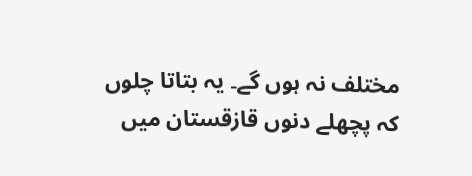مختلف نہ ہوں گے۔ یہ بتاتا چلوں کہ پچھلے دنوں قازقستان میں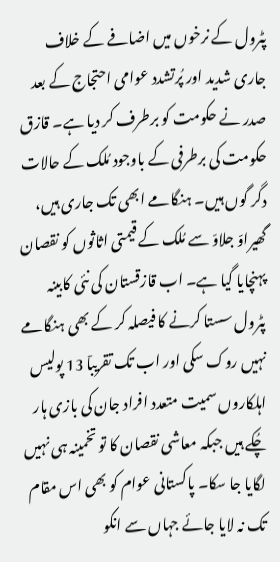پٹرول کے نرخوں میں اضافے کے خلاف جاری شدید اور پُرتشدد عوامی احتجاج کے بعد صدر نے حکومت کو برطرف کر دیا ہے۔ قازق حکومت کی برطرفی کے باوجود مُلک کے حالات دگر گوں ہیں۔ ہنگامے ابھی تک جاری ہیں، گھیراوّ جلاوّ سے مُلک کے قیمتی اثاثوں کو نقصان پہنچایا گیا ہے۔ اب قازقستان کی نئی کابینہ پٹرول سستا کرنے کا فیصلہ کر کے بھی ہنگامے نہیں روک سکی اور اب تک تقریباٙ 13 پولیس اہلکاروں سمیت متعدد افراد جان کی بازی ہار چُکے ہیں جبکہ معاشی نقصان کا تو تخمینہ ہی نہیں لگایا جا سکا۔ پاکستانی عوام کو بھی اس مقام تک نہ لایا جائے جہاں سے انکو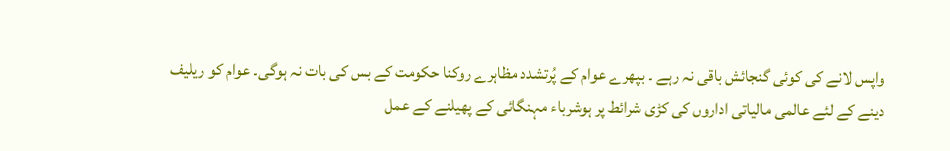واپس لانے کی کوئی گنجائش باقی نہ رہے ۔ بپھرے عوام کے پُرتشدد مظاہرے روکنا حکومت کے بس کی بات نہ ہوگی۔ عوام کو ریلیف دینے کے لئے عالمی مالیاتی اداروں کی کڑی شرائط پر ہوشرباء مہنگائی کے پھیلنے کے عمل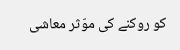کو روکنے کی موّثر معاشی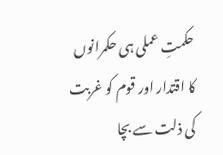حکمتِ عملی ہی حکمرانوں کا اقتدار اور قوم کو غربت کی ذلت سے بچا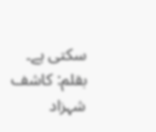سکتی ہے۔
بقلم: کاشف شہزاد